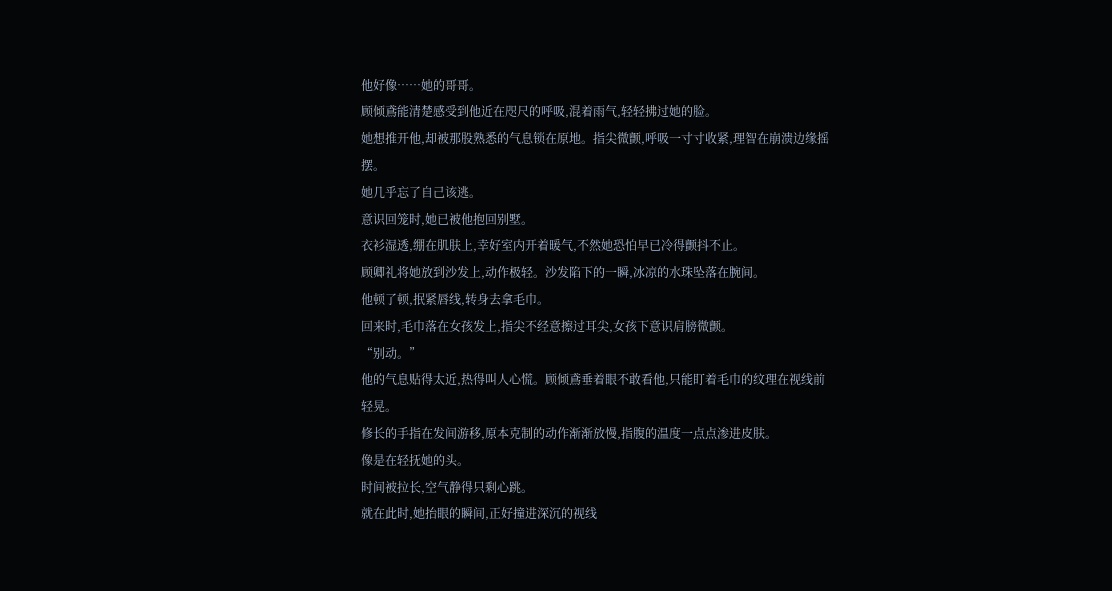他好像……她的哥哥。
顾倾鳶能清楚感受到他近在咫尺的呼吸,混着雨气,轻轻拂过她的脸。
她想推开他,却被那股熟悉的气息锁在原地。指尖微颤,呼吸一寸寸收紧,理智在崩溃边缘摇摆。
她几乎忘了自己该逃。
意识回笼时,她已被他抱回别墅。
衣衫湿透,绷在肌肤上,幸好室内开着暖气,不然她恐怕早已冷得颤抖不止。
顾卿礼将她放到沙发上,动作极轻。沙发陷下的一瞬,冰凉的水珠坠落在腕间。
他顿了顿,抿紧唇线,转身去拿毛巾。
回来时,毛巾落在女孩发上,指尖不经意擦过耳尖,女孩下意识肩膀微颤。
“别动。”
他的气息贴得太近,热得叫人心慌。顾倾鳶垂着眼不敢看他,只能盯着毛巾的纹理在视线前轻晃。
修长的手指在发间游移,原本克制的动作渐渐放慢,指腹的温度一点点渗进皮肤。
像是在轻抚她的头。
时间被拉长,空气静得只剩心跳。
就在此时,她抬眼的瞬间,正好撞进深沉的视线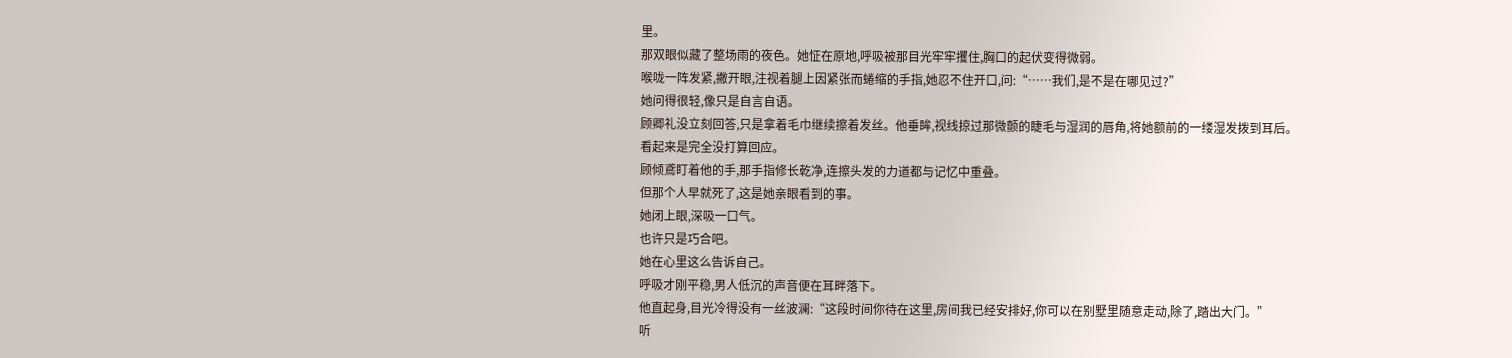里。
那双眼似藏了整场雨的夜色。她怔在原地,呼吸被那目光牢牢攫住,胸口的起伏变得微弱。
喉咙一阵发紧,撇开眼,注视着腿上因紧张而蜷缩的手指,她忍不住开口,问:“……我们,是不是在哪见过?”
她问得很轻,像只是自言自语。
顾卿礼没立刻回答,只是拿着毛巾继续擦着发丝。他垂眸,视线掠过那微颤的睫毛与湿润的唇角,将她额前的一缕湿发拨到耳后。
看起来是完全没打算回应。
顾倾鳶盯着他的手,那手指修长乾净,连擦头发的力道都与记忆中重叠。
但那个人早就死了,这是她亲眼看到的事。
她闭上眼,深吸一口气。
也许只是巧合吧。
她在心里这么告诉自己。
呼吸才刚平稳,男人低沉的声音便在耳畔落下。
他直起身,目光冷得没有一丝波澜:“这段时间你待在这里,房间我已经安排好,你可以在别墅里随意走动,除了,踏出大门。”
听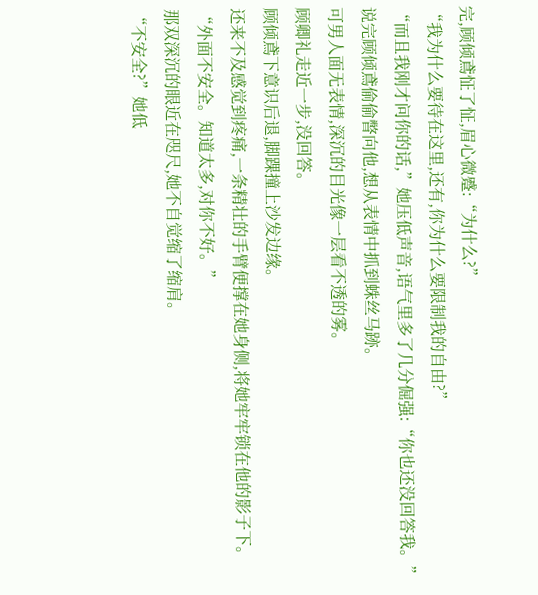完,顾倾鳶怔了怔,眉心微蹙:“为什么?”
“我为什么要待在这里,还有,你为什么要限制我的自由?”
“而且我刚才问你的话,”她压低声音,语气里多了几分倔强:“你也还没回答我。”
说完顾倾鳶偷偷瞥向他,想从表情中抓到蛛丝马跡。
可男人面无表情,深沉的目光像一层看不透的雾。
顾卿礼走近一步,没回答。
顾倾鳶下意识后退,脚踝撞上沙发边缘。
还来不及感觉到疼痛,一条精壮的手臂便撑在她身侧,将她牢牢锁在他的影子下。
“外面不安全。知道太多,对你不好。”
那双深沉的眼近在咫尺,她不自觉缩了缩肩。
“不安全?”她低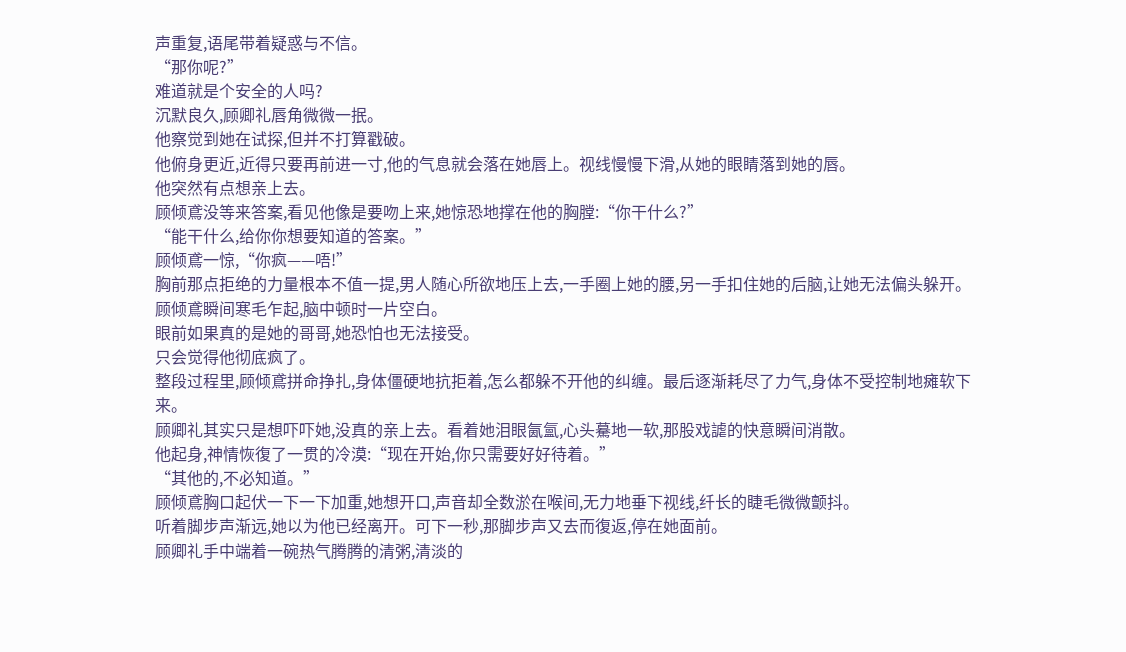声重复,语尾带着疑惑与不信。
“那你呢?”
难道就是个安全的人吗?
沉默良久,顾卿礼唇角微微一抿。
他察觉到她在试探,但并不打算戳破。
他俯身更近,近得只要再前进一寸,他的气息就会落在她唇上。视线慢慢下滑,从她的眼睛落到她的唇。
他突然有点想亲上去。
顾倾鳶没等来答案,看见他像是要吻上来,她惊恐地撑在他的胸膛:“你干什么?”
“能干什么,给你你想要知道的答案。”
顾倾鳶一惊,“你疯——唔!”
胸前那点拒绝的力量根本不值一提,男人随心所欲地压上去,一手圈上她的腰,另一手扣住她的后脑,让她无法偏头躲开。
顾倾鳶瞬间寒毛乍起,脑中顿时一片空白。
眼前如果真的是她的哥哥,她恐怕也无法接受。
只会觉得他彻底疯了。
整段过程里,顾倾鳶拼命挣扎,身体僵硬地抗拒着,怎么都躲不开他的纠缠。最后逐渐耗尽了力气,身体不受控制地瘫软下来。
顾卿礼其实只是想吓吓她,没真的亲上去。看着她泪眼氤氳,心头驀地一软,那股戏謔的快意瞬间消散。
他起身,神情恢復了一贯的冷漠:“现在开始,你只需要好好待着。”
“其他的,不必知道。”
顾倾鳶胸口起伏一下一下加重,她想开口,声音却全数淤在喉间,无力地垂下视线,纤长的睫毛微微颤抖。
听着脚步声渐远,她以为他已经离开。可下一秒,那脚步声又去而復返,停在她面前。
顾卿礼手中端着一碗热气腾腾的清粥,清淡的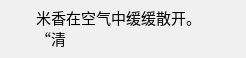米香在空气中缓缓散开。
“清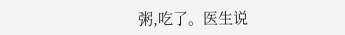粥,吃了。医生说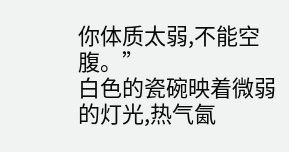你体质太弱,不能空腹。”
白色的瓷碗映着微弱的灯光,热气氤